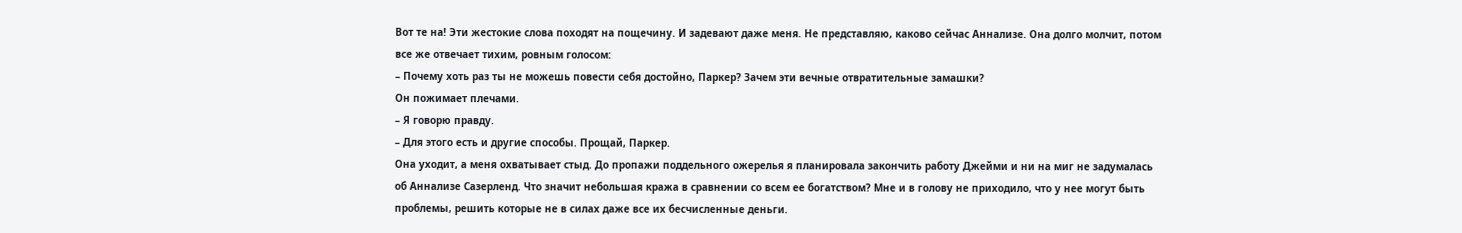Вот те на! Эти жестокие слова походят на пощечину. И задевают даже меня. Не представляю, каково сейчас Аннализе. Она долго молчит, потом все же отвечает тихим, ровным голосом:
– Почему хоть раз ты не можешь повести себя достойно, Паркер? Зачем эти вечные отвратительные замашки?
Он пожимает плечами.
– Я говорю правду.
– Для этого есть и другие способы. Прощай, Паркер.
Она уходит, а меня охватывает стыд. До пропажи поддельного ожерелья я планировала закончить работу Джейми и ни на миг не задумалась об Аннализе Сазерленд. Что значит небольшая кража в сравнении со всем ее богатством? Мне и в голову не приходило, что у нее могут быть проблемы, решить которые не в силах даже все их бесчисленные деньги.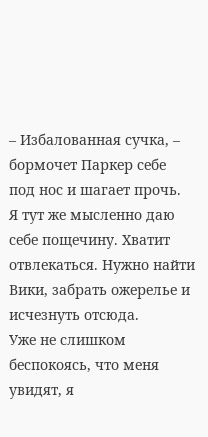– Избалованная сучка, – бормочет Паркер себе под нос и шагает прочь.
Я тут же мысленно даю себе пощечину. Хватит отвлекаться. Нужно найти Вики, забрать ожерелье и исчезнуть отсюда.
Уже не слишком беспокоясь, что меня увидят, я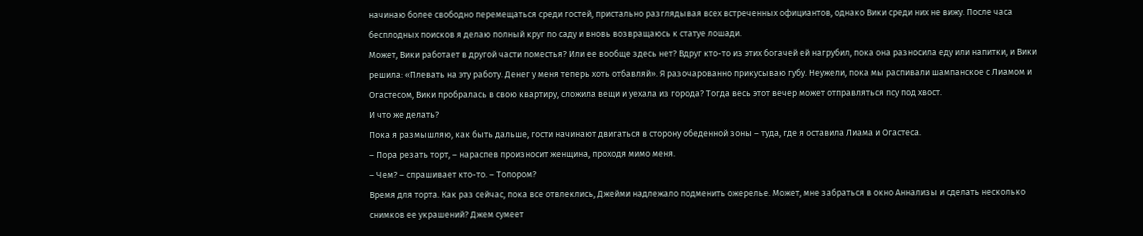начинаю более свободно перемещаться среди гостей, пристально разглядывая всех встреченных официантов, однако Вики среди них не вижу. После часа бесплодных поисков я делаю полный круг по саду и вновь возвращаюсь к статуе лошади.
Может, Вики работает в другой части поместья? Или ее вообще здесь нет? Вдруг кто-то из этих богачей ей нагрубил, пока она разносила еду или напитки, и Вики решила: «Плевать на эту работу. Денег у меня теперь хоть отбавляй». Я разочарованно прикусываю губу. Неужели, пока мы распивали шампанское с Лиамом и Огастесом, Вики пробралась в свою квартиру, сложила вещи и уехала из города? Тогда весь этот вечер может отправляться псу под хвост.
И что же делать?
Пока я размышляю, как быть дальше, гости начинают двигаться в сторону обеденной зоны – туда, где я оставила Лиама и Огастеса.
– Пора резать торт, – нараспев произносит женщина, проходя мимо меня.
– Чем? – спрашивает кто-то. – Топором?
Время для торта. Как раз сейчас, пока все отвлеклись, Джейми надлежало подменить ожерелье. Может, мне забраться в окно Аннализы и сделать несколько снимков ее украшений? Джем сумеет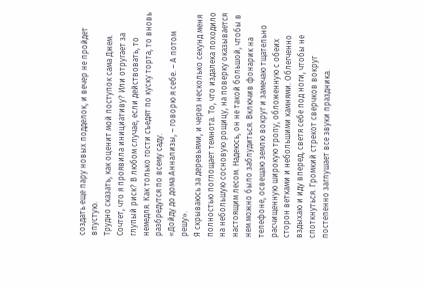создать еще пару новых подделок, и вечер не пройдет впустую.
Трудно сказать, как оценит мой поступок сама Джем. Сочтет, что я проявила инициативу? Или отругает за глупый риск? В любом случае, если действовать, то немедля. Как только гости съедят по куску торта, то вновь разбредутся по всему саду.
«Дойду до дома Аннализы, – говорю я себе. – А потом решу».
Я скрываюсь за деревьями, и через несколько секунд меня полностью поглощает темнота. То, что издалека походило на небольшую сосновую рощицу, на поверку оказывается настоящим лесом. Надеюсь, он не такой большой, чтобы в нем можно было заблудиться. Включив фонарик на телефоне, освещаю землю вокруг и замечаю тщательно расчищенную широкую тропу, обложенную с обеих сторон ветками и небольшими камнями. Облегченно вздыхаю и иду вперед, светя себе под ноги, чтобы не споткнуться. Громкий стрекот сверчков вокруг постепенно заглушает все звуки праздника.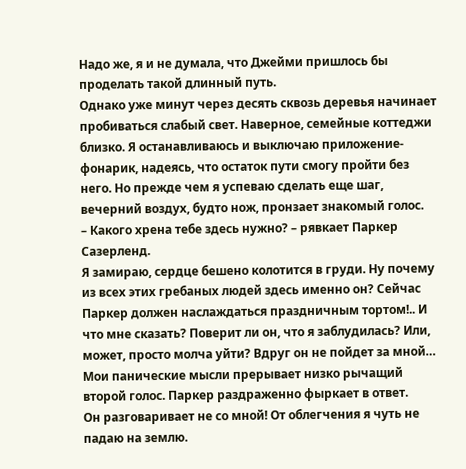Надо же, я и не думала, что Джейми пришлось бы проделать такой длинный путь.
Однако уже минут через десять сквозь деревья начинает пробиваться слабый свет. Наверное, семейные коттеджи близко. Я останавливаюсь и выключаю приложение-фонарик, надеясь, что остаток пути смогу пройти без него. Но прежде чем я успеваю сделать еще шаг, вечерний воздух, будто нож, пронзает знакомый голос.
– Какого хрена тебе здесь нужно? – рявкает Паркер Сазерленд.
Я замираю, сердце бешено колотится в груди. Ну почему из всех этих гребаных людей здесь именно он? Сейчас Паркер должен наслаждаться праздничным тортом!.. И что мне сказать? Поверит ли он, что я заблудилась? Или, может, просто молча уйти? Вдруг он не пойдет за мной…
Мои панические мысли прерывает низко рычащий второй голос. Паркер раздраженно фыркает в ответ.
Он разговаривает не со мной! От облегчения я чуть не падаю на землю.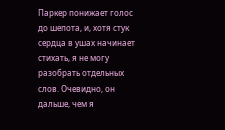Паркер понижает голос до шепота, и, хотя стук сердца в ушах начинает стихать, я не могу разобрать отдельных слов. Очевидно, он дальше, чем я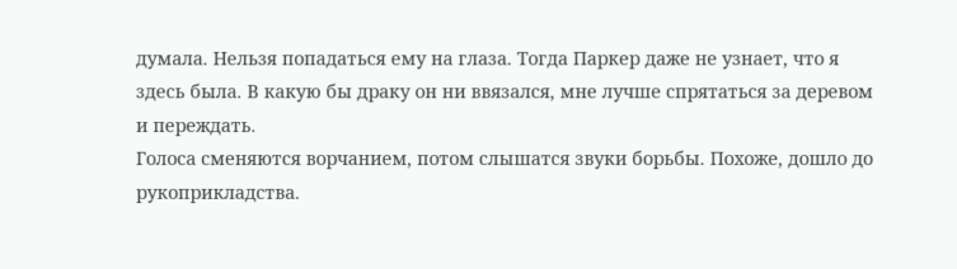думала. Нельзя попадаться ему на глаза. Тогда Паркер даже не узнает, что я здесь была. В какую бы драку он ни ввязался, мне лучше спрятаться за деревом и переждать.
Голоса сменяются ворчанием, потом слышатся звуки борьбы. Похоже, дошло до рукоприкладства.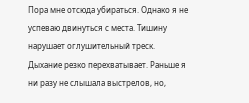Пора мне отсюда убираться. Однако я не успеваю двинуться с места. Тишину нарушает оглушительный треск.
Дыхание резко перехватывает. Раньше я ни разу не слышала выстрелов, но,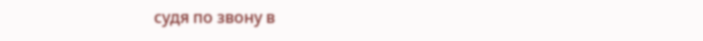судя по звону в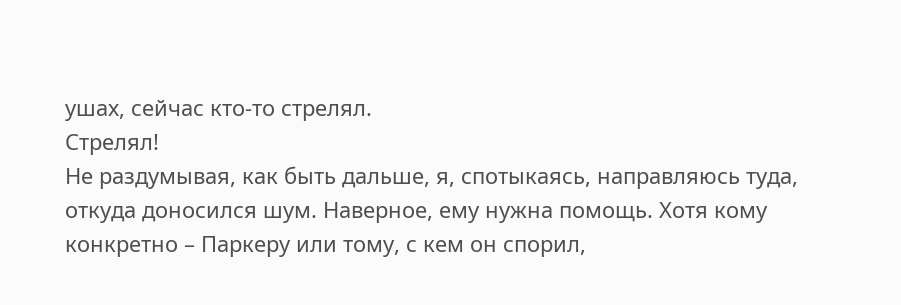ушах, сейчас кто-то стрелял.
Стрелял!
Не раздумывая, как быть дальше, я, спотыкаясь, направляюсь туда, откуда доносился шум. Наверное, ему нужна помощь. Хотя кому конкретно – Паркеру или тому, с кем он спорил,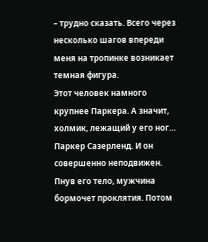– трудно сказать. Всего через несколько шагов впереди меня на тропинке возникает темная фигура.
Этот человек намного крупнее Паркера. А значит, холмик, лежащий у его ног…
Паркер Сазерленд. И он совершенно неподвижен.
Пнув его тело, мужчина бормочет проклятия. Потом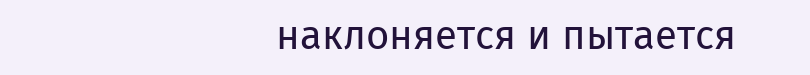наклоняется и пытается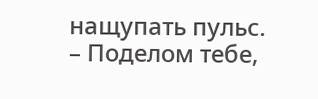нащупать пульс.
– Поделом тебе,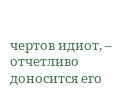чертов идиот, – отчетливо доносится его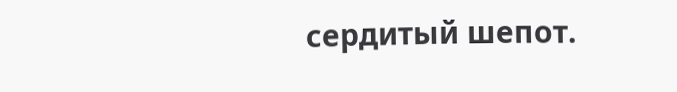сердитый шепот.